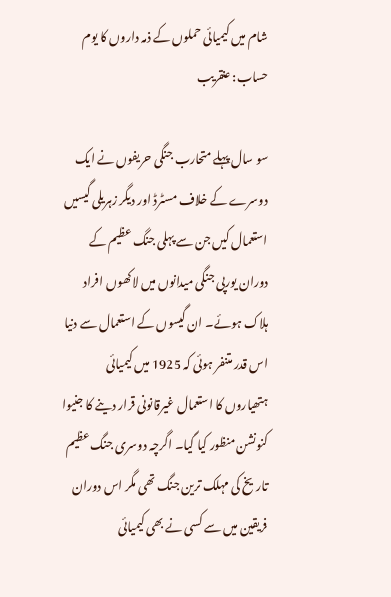شام میں کیمیائی حملوں کے ذمہ داروں کا یوم حساب: عنقریب

سو سال پہلے متحارب جنگی حریفوں نے ایک دوسرے کے خلاف مسٹرڈ اور دیگر زہریلی گیسیں استعمال کیں جن سے پہلی جنگ عظیم کے دوران یورپی جنگی میدانوں میں لاکھوں افراد ہلاک ہوئے۔ ان گیسوں کے استعمال سے دنیا اس قدر متنفر ہوئی کہ 1925 میں کیمیائی ہتھیاروں کا استعمال غیرقانونی قرار دینے کا جنیوا کنونشن منظور کیا گیا۔ اگرچہ دوسری جنگ عظیم تاریخ کی مہلک ترین جنگ تھی مگر اس دوران فریقین میں سے کسی نے بھی کیمیائی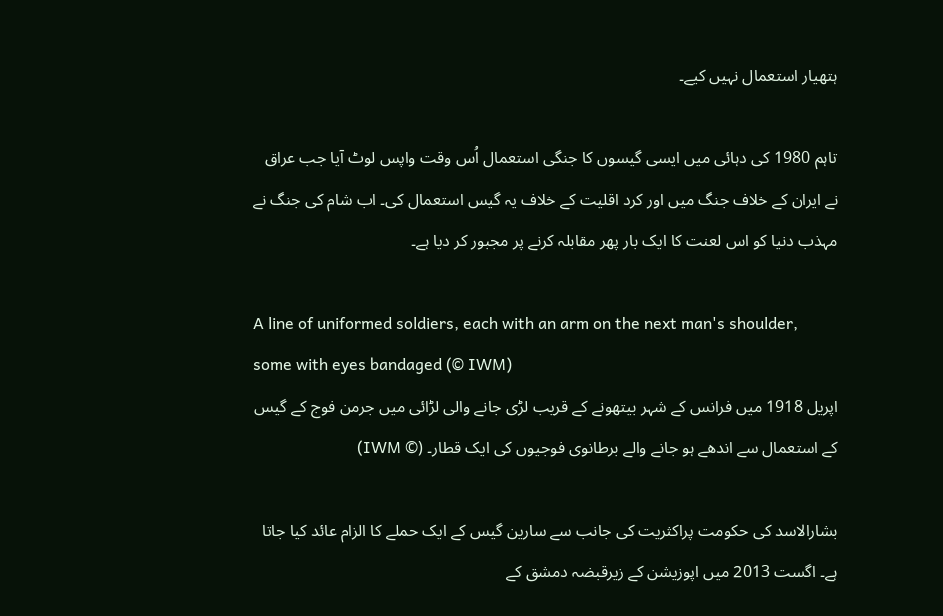ہتھیار استعمال نہیں کیے۔

تاہم 1980 کی دہائی میں ایسی گیسوں کا جنگی استعمال اُس وقت واپس لوٹ آیا جب عراق نے ایران کے خلاف جنگ میں اور کرد اقلیت کے خلاف یہ گیس استعمال کی۔ اب شام کی جنگ نے مہذب دنیا کو اس لعنت کا ایک بار پھر مقابلہ کرنے پر مجبور کر دیا ہے۔

A line of uniformed soldiers, each with an arm on the next man's shoulder, some with eyes bandaged (© IWM)
اپریل 1918 میں فرانس کے شہر بیتھونے کے قریب لڑی جانے والی لڑائی میں جرمن فوج کے گیس کے استعمال سے اندھے ہو جانے والے برطانوی فوجیوں کی ایک قطار۔ (© IWM)

بشارالاسد کی حکومت پراکثریت کی جانب سے سارین گیس کے ایک حملے کا الزام عائد کیا جاتا ہے۔ اگست 2013 میں اپوزیشن کے زیرقبضہ دمشق کے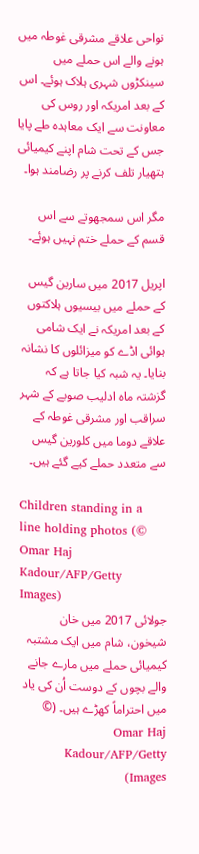نواحی علاقے مشرقی غوطہ میں ہونے والے اس حملے میں سینکڑوں شہری ہلاک ہوئے۔ اس کے بعد امریکہ اور روس کی معاونت سے ایک معاہدہ طے پایا جس کے تحت شام اپنے کیمیائی ہتھیار تلف کرنے پر رضامند ہوا۔

مگر اس سمجھوتے سے اس قسم کے حملے ختم نہیں ہوئے۔

اپریل 2017 میں سارین گیس کے حملے میں بیسیوں ہلاکتوں کے بعد امریکہ نے ایک شامی ہوائی اڈے کو میزائلوں کا نشانہ بنایا۔ یہ شبہ کیا جاتا ہے کہ گزشتہ ماہ ادلیب صوبے کے شہر سراقب اور مشرقی غوطہ کے علاقے دوما میں کلورین گیس سے متعدد حملے کیے گئے ہیں۔

Children standing in a line holding photos (© Omar Haj Kadour/AFP/Getty Images)
جولائی 2017 میں خان شیخون، شام میں ایک مشتبہ کیمیائی حملے میں مارے جانے والے بچوں کے دوست اُن کی یاد میں احتراماً کھڑے ہیں۔ (© Omar Haj Kadour/AFP/Getty Images)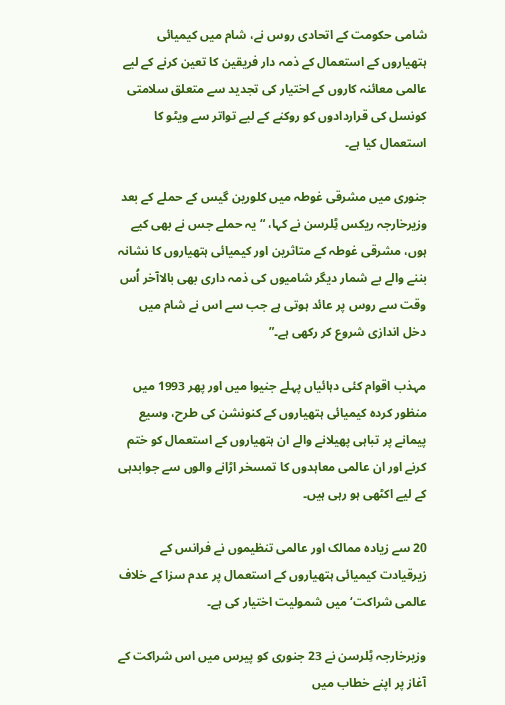شامی حکومت کے اتحادی روس نے، شام میں کیمیائی ہتھیاروں کے استعمال کے ذمہ دار فریقین کا تعین کرنے کے لیے عالمی معائنہ کاروں کے اختیار کی تجدید سے متعلق سلامتی کونسل کی قراردادوں کو روکنے کے لیے تواتر سے ویٹو کا استعمال کیا ہے۔

جنوری میں مشرقی غوطہ میں کلورین گیس کے حملے کے بعد وزیرخارجہ ریکس ٹِلرسن نے کہا، “یہ حملے جس نے بھی کیے ہوں، مشرقی غوطہ کے متاثرین اور کیمیائی ہتھیاروں کا نشانہ بننے والے بے شمار دیگر شامیوں کی ذمہ داری بھی بالاآخر اُس وقت سے روس پر عائد ہوتی ہے جب سے اس نے شام میں دخل اندازی شروع کر رکھی ہے۔”

مہذب اقوام کئی دہائیاں پہلے جنیوا میں اور پھر 1993 میں منظور کردہ کیمیائی ہتھیاروں کے کنونشن کی طرح، وسیع پیمانے پر تباہی پھیلانے والے ان ہتھیاروں کے استعمال کو ختم کرنے اور ان عالمی معاہدوں کا تمسخر اڑانے والوں سے جوابدہی کے لیے اکٹھی ہو رہی ہیں۔

20 سے زیادہ ممالک اور عالمی تنظیموں نے فرانس کے زیرقیادت کیمیائی ہتھیاروں کے استعمال پر عدم سزا کے خلاف عالمی شراکت‘ میں شمولیت اختیار کی ہے۔

وزیرخارجہ ٹِلرسن نے 23 جنوری کو پیرس میں اس شراکت کے آغاز پر اپنے خطاب میں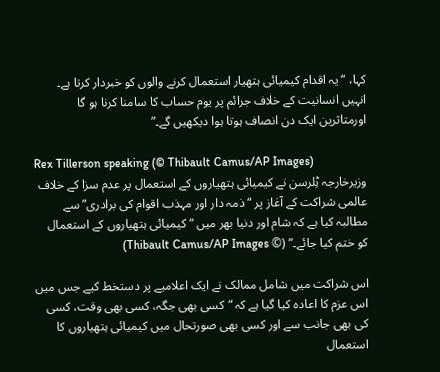کہا، “یہ اقدام کیمیائی ہتھیار استعمال کرنے والوں کو خبردار کرتا ہے۔ انہیں انسانیت کے خلاف جرائم پر یوم حساب کا سامنا کرنا ہو گا اورمتاثرین ایک دن انصاف ہوتا ہوا دیکھیں گے۔”

Rex Tillerson speaking (© Thibault Camus/AP Images)
وزیرخارجہ ٹِلرسن نے کیمیائی ہتھیاروں کے استعمال پر عدم سزا کے خلاف عالمی شراکت کے آغاز پر “ذمہ دار اور مہذب اقوام کی برادری” سے مطالبہ کیا ہے کہ شام اور دنیا بھر میں “کیمیائی ہتھیاروں کے استعمال کو ختم کیا جائے۔” (© Thibault Camus/AP Images)

اس شراکت میں شامل ممالک نے ایک اعلامیے پر دستخط کیے جس میں اس عزم کا اعادہ کیا گیا ہے کہ “کسی بھی جگہ، کسی بھی وقت، کسی کی بھی جانب سے اور کسی بھی صورتحال میں کیمیائی ہتھیاروں کا استعمال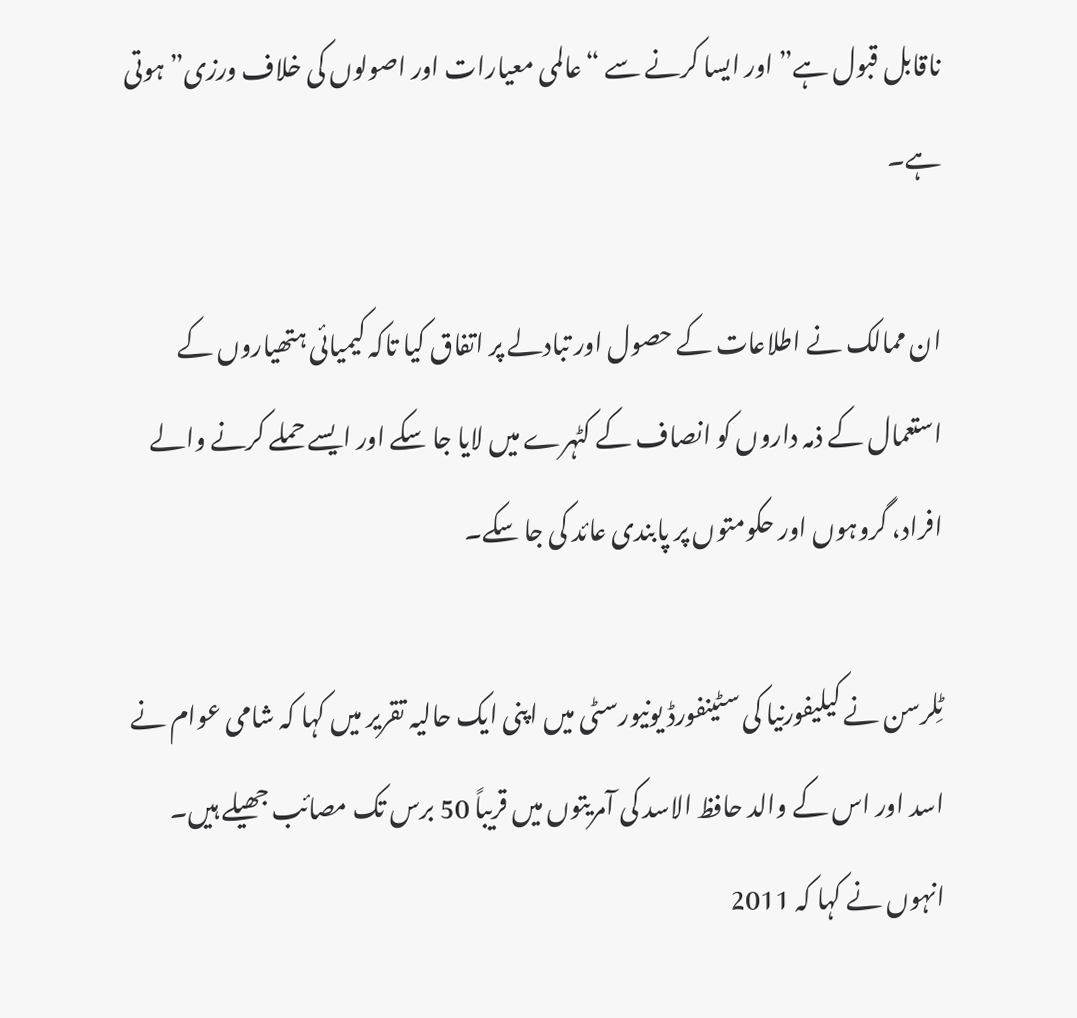ناقابل قبول ہے” اور ایسا کرنے سے “عالمی معیارات اور اصولوں کی خلاف ورزی” ہوتی ہے۔

ان ممالک نے اطلاعات کے حصول اور تبادلے پر اتفاق کیا تاکہ کیمیائی ہتھیاروں کے استعمال کے ذمہ داروں کو انصاف کے کٹہرے میں لایا جا سکے اور ایسے حملے کرنے والے افراد، گروہوں اور حکومتوں پر پابندی عائد کی جا سکے۔

ٹِلرسن نے کیلیفورنیا کی سٹینفورڈ یونیورسٹی میں اپنی ایک حالیہ تقریر میں کہا کہ شامی عوام نے اسد اور اس کے والد حافظ الاسد کی آمریتوں میں قریباً 50 برس تک مصائب جھیلے ہیں۔ انہوں نے کہا کہ 2011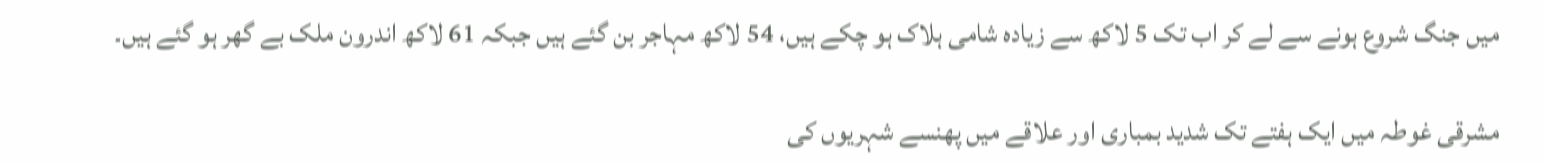میں جنگ شروع ہونے سے لے کر اب تک 5 لاکھ سے زیادہ شامی ہلاک ہو چکے ہیں، 54 لاکھ مہاجر بن گئے ہیں جبکہ 61 لاکھ اندرون ملک بے گھر ہو گئے ہیں۔

مشرقی غوطہ میں ایک ہفتے تک شدید بمباری اور علاقے میں پھنسے شہریوں کی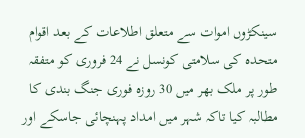سینکڑوں اموات سے متعلق اطلاعات کے بعد اقوام متحدہ کی سلامتی کونسل نے 24 فروری کو متفقہ طور پر ملک بھر میں 30 روزہ فوری جنگ بندی کا مطالبہ کیا تاکہ شہر میں امداد پہنچائی جاسکے اور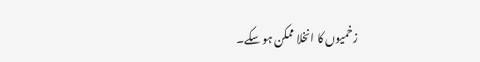زخمیوں کا انخلا ممکن ہو سکے۔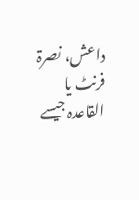داعش، نصرۃ فرنٹ یا القاعدہ جیسے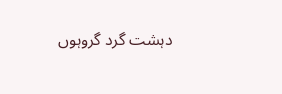دہشت گرد گروہوں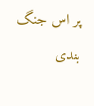پر اس جنگ بندی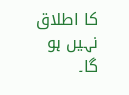کا اطلاق نہیں ہو گا۔